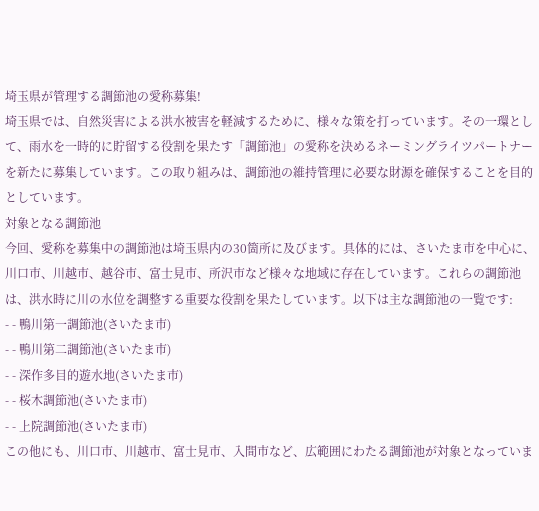埼玉県が管理する調節池の愛称募集!
埼玉県では、自然災害による洪水被害を軽減するために、様々な策を打っています。その一環として、雨水を一時的に貯留する役割を果たす「調節池」の愛称を決めるネーミングライツパートナーを新たに募集しています。この取り組みは、調節池の維持管理に必要な財源を確保することを目的としています。
対象となる調節池
今回、愛称を募集中の調節池は埼玉県内の30箇所に及びます。具体的には、さいたま市を中心に、川口市、川越市、越谷市、富士見市、所沢市など様々な地域に存在しています。これらの調節池は、洪水時に川の水位を調整する重要な役割を果たしています。以下は主な調節池の一覧です:
- - 鴨川第一調節池(さいたま市)
- - 鴨川第二調節池(さいたま市)
- - 深作多目的遊水地(さいたま市)
- - 桜木調節池(さいたま市)
- - 上院調節池(さいたま市)
この他にも、川口市、川越市、富士見市、入間市など、広範囲にわたる調節池が対象となっていま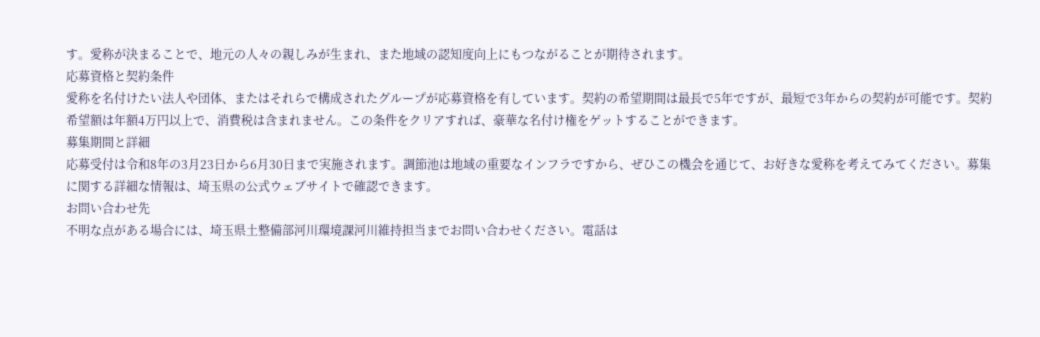す。愛称が決まることで、地元の人々の親しみが生まれ、また地域の認知度向上にもつながることが期待されます。
応募資格と契約条件
愛称を名付けたい法人や団体、またはそれらで構成されたグループが応募資格を有しています。契約の希望期間は最長で5年ですが、最短で3年からの契約が可能です。契約希望額は年額4万円以上で、消費税は含まれません。この条件をクリアすれば、豪華な名付け権をゲットすることができます。
募集期間と詳細
応募受付は令和8年の3月23日から6月30日まで実施されます。調節池は地域の重要なインフラですから、ぜひこの機会を通じて、お好きな愛称を考えてみてください。募集に関する詳細な情報は、埼玉県の公式ウェブサイトで確認できます。
お問い合わせ先
不明な点がある場合には、埼玉県土整備部河川環境課河川維持担当までお問い合わせください。電話は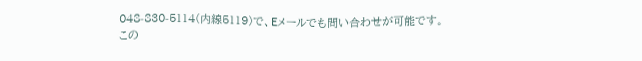048-830-5114(内線5119)で、Eメールでも問い合わせが可能です。
この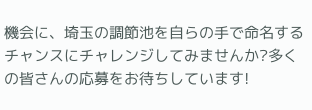機会に、埼玉の調節池を自らの手で命名するチャンスにチャレンジしてみませんか?多くの皆さんの応募をお待ちしています!